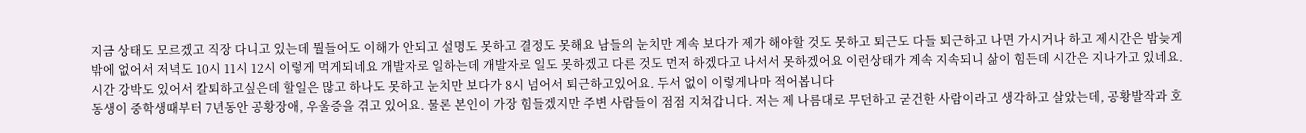지금 상태도 모르겠고 직장 다니고 있는데 뭘들어도 이해가 안되고 설명도 못하고 결정도 못해요 남들의 눈치만 계속 보다가 제가 해야할 것도 못하고 퇴근도 다들 퇴근하고 나면 가시거나 하고 제시간은 밤늦게 밖에 없어서 저녁도 10시 11시 12시 이렇게 먹게되네요 개발자로 일하는데 개발자로 일도 못하겠고 다른 것도 먼저 하겠다고 나서서 못하겠어요 이런상태가 계속 지속되니 삶이 힘든데 시간은 지나가고 있네요. 시간 강박도 있어서 칼퇴하고싶은데 할일은 많고 하나도 못하고 눈치만 보다가 8시 넘어서 퇴근하고있어요. 두서 없이 이렇게나마 적어봅니다
동생이 중학생때부터 7년동안 공황장애, 우울증을 겪고 있어요. 물론 본인이 가장 힘들겠지만 주변 사람들이 점점 지쳐갑니다. 저는 제 나름대로 무던하고 굳건한 사람이라고 생각하고 살았는데, 공황발작과 호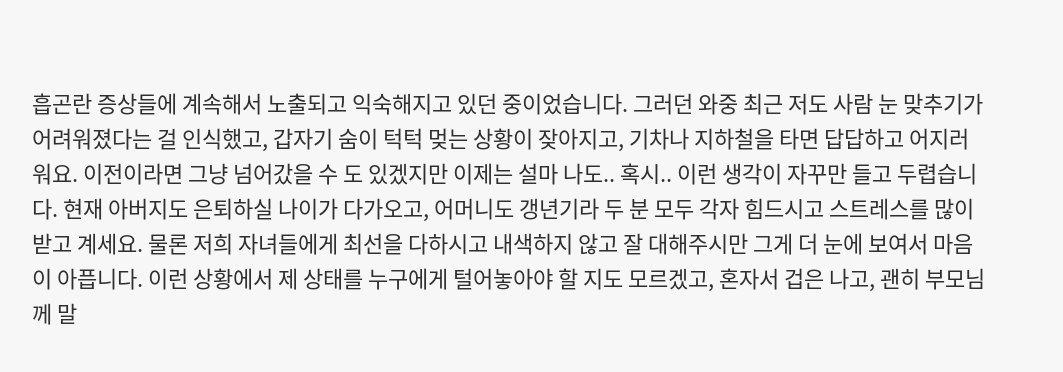흡곤란 증상들에 계속해서 노출되고 익숙해지고 있던 중이었습니다. 그러던 와중 최근 저도 사람 눈 맞추기가 어려워졌다는 걸 인식했고, 갑자기 숨이 턱턱 멎는 상황이 잦아지고, 기차나 지하철을 타면 답답하고 어지러워요. 이전이라면 그냥 넘어갔을 수 도 있겠지만 이제는 설마 나도.. 혹시.. 이런 생각이 자꾸만 들고 두렵습니다. 현재 아버지도 은퇴하실 나이가 다가오고, 어머니도 갱년기라 두 분 모두 각자 힘드시고 스트레스를 많이 받고 계세요. 물론 저희 자녀들에게 최선을 다하시고 내색하지 않고 잘 대해주시만 그게 더 눈에 보여서 마음이 아픕니다. 이런 상황에서 제 상태를 누구에게 털어놓아야 할 지도 모르겠고, 혼자서 겁은 나고, 괜히 부모님께 말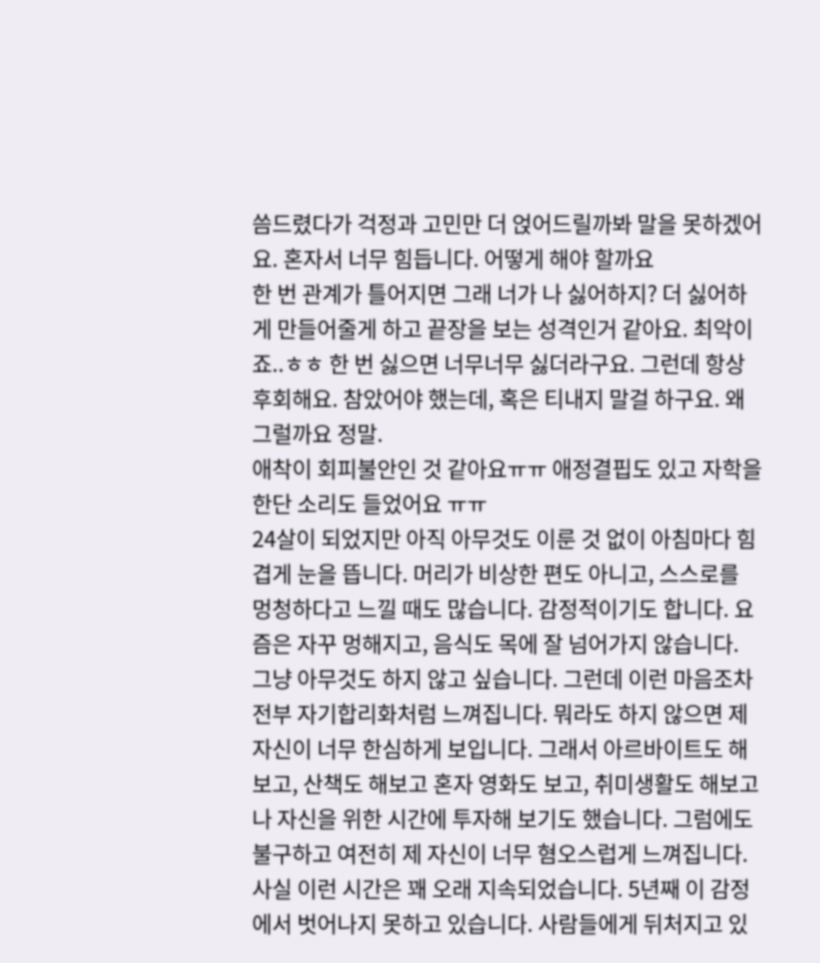씀드렸다가 걱정과 고민만 더 얹어드릴까봐 말을 못하겠어요. 혼자서 너무 힘듭니다. 어떻게 해야 할까요
한 번 관계가 틀어지면 그래 너가 나 싫어하지? 더 싫어하게 만들어줄게 하고 끝장을 보는 성격인거 같아요. 최악이죠..ㅎㅎ 한 번 싫으면 너무너무 싫더라구요. 그런데 항상 후회해요. 참았어야 했는데, 혹은 티내지 말걸 하구요. 왜그럴까요 정말.
애착이 회피불안인 것 같아요ㅠㅠ 애정결핍도 있고 자학을 한단 소리도 들었어요 ㅠㅠ
24살이 되었지만 아직 아무것도 이룬 것 없이 아침마다 힘겹게 눈을 뜹니다. 머리가 비상한 편도 아니고, 스스로를 멍청하다고 느낄 때도 많습니다. 감정적이기도 합니다. 요즘은 자꾸 멍해지고, 음식도 목에 잘 넘어가지 않습니다. 그냥 아무것도 하지 않고 싶습니다. 그런데 이런 마음조차 전부 자기합리화처럼 느껴집니다. 뭐라도 하지 않으면 제 자신이 너무 한심하게 보입니다. 그래서 아르바이트도 해보고, 산책도 해보고 혼자 영화도 보고, 취미생활도 해보고 나 자신을 위한 시간에 투자해 보기도 했습니다. 그럼에도 불구하고 여전히 제 자신이 너무 혐오스럽게 느껴집니다. 사실 이런 시간은 꽤 오래 지속되었습니다. 5년째 이 감정에서 벗어나지 못하고 있습니다. 사람들에게 뒤처지고 있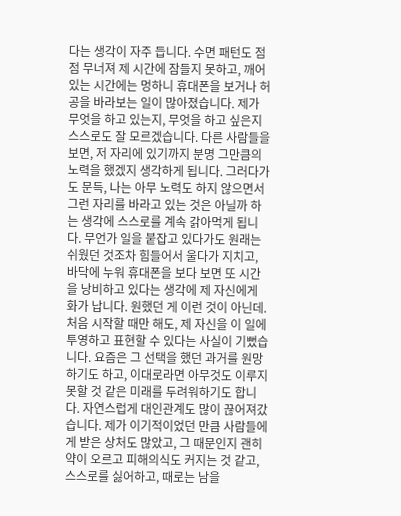다는 생각이 자주 듭니다. 수면 패턴도 점점 무너져 제 시간에 잠들지 못하고, 깨어 있는 시간에는 멍하니 휴대폰을 보거나 허공을 바라보는 일이 많아졌습니다. 제가 무엇을 하고 있는지, 무엇을 하고 싶은지 스스로도 잘 모르겠습니다. 다른 사람들을 보면, 저 자리에 있기까지 분명 그만큼의 노력을 했겠지 생각하게 됩니다. 그러다가도 문득, 나는 아무 노력도 하지 않으면서 그런 자리를 바라고 있는 것은 아닐까 하는 생각에 스스로를 계속 갉아먹게 됩니다. 무언가 일을 붙잡고 있다가도 원래는 쉬웠던 것조차 힘들어서 울다가 지치고, 바닥에 누워 휴대폰을 보다 보면 또 시간을 낭비하고 있다는 생각에 제 자신에게 화가 납니다. 원했던 게 이런 것이 아닌데. 처음 시작할 때만 해도, 제 자신을 이 일에 투영하고 표현할 수 있다는 사실이 기뻤습니다. 요즘은 그 선택을 했던 과거를 원망하기도 하고, 이대로라면 아무것도 이루지 못할 것 같은 미래를 두려워하기도 합니다. 자연스럽게 대인관계도 많이 끊어져갔습니다. 제가 이기적이었던 만큼 사람들에게 받은 상처도 많았고, 그 때문인지 괜히 약이 오르고 피해의식도 커지는 것 같고, 스스로를 싫어하고, 때로는 남을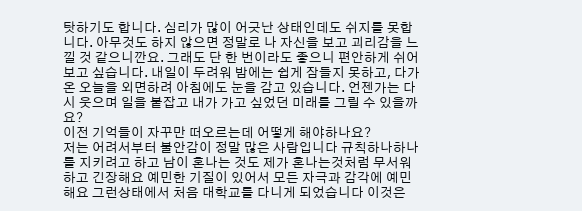탓하기도 합니다. 심리가 많이 어긋난 상태인데도 쉬지를 못합니다. 아무것도 하지 않으면 정말로 나 자신을 보고 괴리감을 느낄 것 같으니깐요. 그래도 단 한 번이라도 좋으니 편안하게 쉬어 보고 싶습니다. 내일이 두려워 밤에는 쉽게 잠들지 못하고, 다가온 오늘을 외면하려 아침에도 눈을 감고 있습니다. 언젠가는 다시 웃으며 일을 붙잡고 내가 가고 싶었던 미래를 그릴 수 있을까요?
이전 기억들이 자꾸만 떠오르는데 어떻게 해야하나요?
저는 어려서부터 불안감이 정말 많은 사람입니다 규칙하나하나를 지키려고 하고 남이 혼나는 것도 제가 혼나는것처럼 무서워하고 긴장해요 예민한 기질이 있어서 모든 자극과 감각에 예민해요 그런상태에서 처음 대학교를 다니게 되었습니다 이것은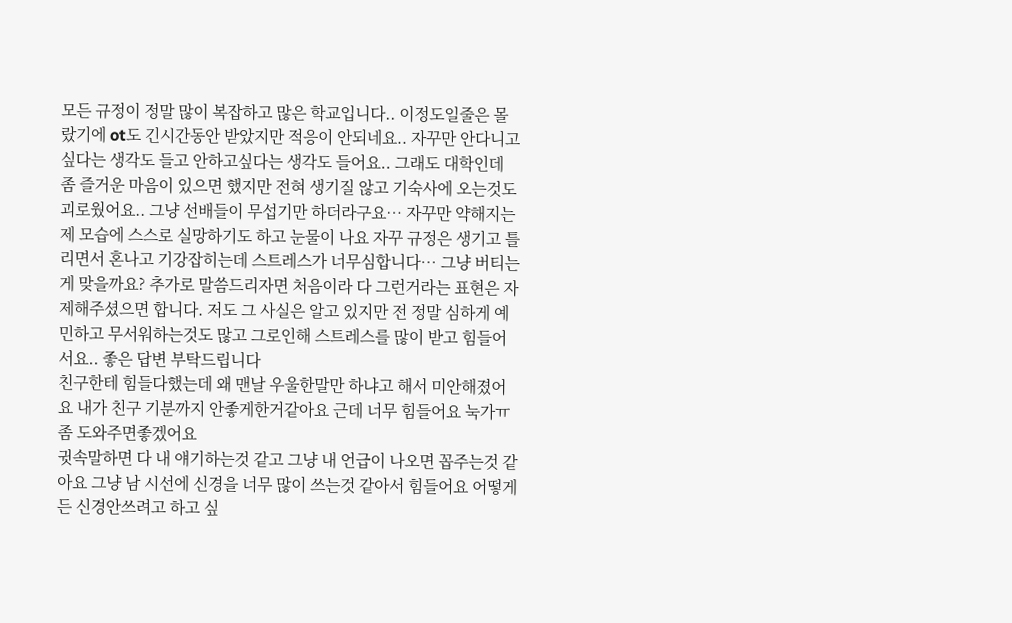모든 규정이 정말 많이 복잡하고 많은 학교입니다.. 이정도일줄은 몰랐기에 ot도 긴시간동안 받았지만 적응이 안되네요.. 자꾸만 안다니고싶다는 생각도 들고 안하고싶다는 생각도 들어요.. 그래도 대학인데 좀 즐거운 마음이 있으면 했지만 전혀 생기질 않고 기숙사에 오는것도 괴로웠어요.. 그냥 선배들이 무섭기만 하더라구요… 자꾸만 약해지는 제 모습에 스스로 실망하기도 하고 눈물이 나요 자꾸 규정은 생기고 틀리면서 혼나고 기강잡히는데 스트레스가 너무심합니다… 그냥 버티는게 맞을까요? 추가로 말씀드리자면 처음이라 다 그런거라는 표현은 자제해주셨으면 합니다. 저도 그 사실은 알고 있지만 전 정말 심하게 예민하고 무서워하는것도 많고 그로인해 스트레스를 많이 받고 힘들어서요.. 좋은 답변 부탁드립니다
친구한테 힘들다했는데 왜 맨날 우울한말만 하냐고 해서 미안해졌어요 내가 친구 기분까지 안좋게한거같아요 근데 너무 힘들어요 눅가ㅠ좀 도와주면좋겠어요
귓속말하면 다 내 얘기하는것 같고 그냥 내 언급이 나오면 꼽주는것 같아요 그냥 남 시선에 신경을 너무 많이 쓰는것 같아서 힘들어요 어떻게든 신경안쓰려고 하고 싶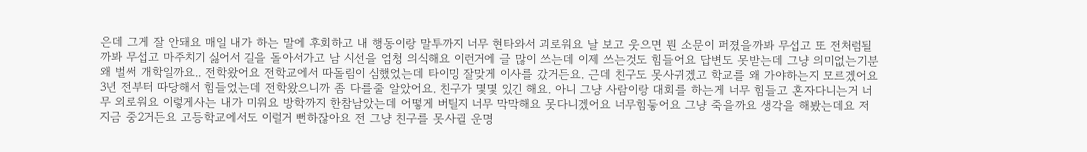은데 그게 잘 안돼요 매일 내가 하는 말에 후회하고 내 행동이랑 말투까지 너무 현타와서 괴로워요 날 보고 웃으면 뭔 소문이 퍼졌을까봐 무섭고 또 전처럼될까봐 무섭고 마주치기 싫어서 길을 돌아서가고 남 시선을 엄청 의식해요 이런거에 글 많이 쓰는데 이제 쓰는것도 힘들어요 답변도 못받는데 그냥 의미없는기분
왜 벌써 개학일까요.. 전학왔어요 전학교에서 따돌림이 심했었는데 타이밍 잘맞게 이사를 갔거든요. 근데 친구도 못사귀겠고 학교를 왜 가야하는지 모르겠어요 3년 전부터 따당해서 힘들었는데 전학왔으니까 좀 다를줄 알았어요. 친구가 몇몇 있긴 해요. 아니 그냥 사람이랑 대회를 하는게 너무 힘들고 혼자다니는거 너무 외로워요 이렇게사는 내가 미워요 방학까지 한참남았는데 어떻게 버틸지 너무 막막해요 못다니겠어요 너무힘듷어요 그냥 죽을까요 생각을 해봤는데요 저 지금 중2거든요 고등학교에서도 이럴거 뻔하잖아요 전 그냥 친구를 못사귈 운명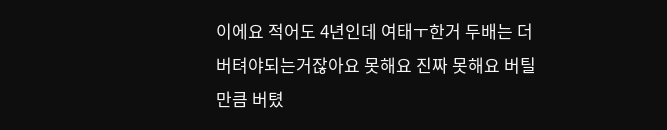이에요 적어도 4년인데 여태ㅜ한거 두배는 더 버텨야되는거잖아요 못해요 진짜 못해요 버틸만큼 버텼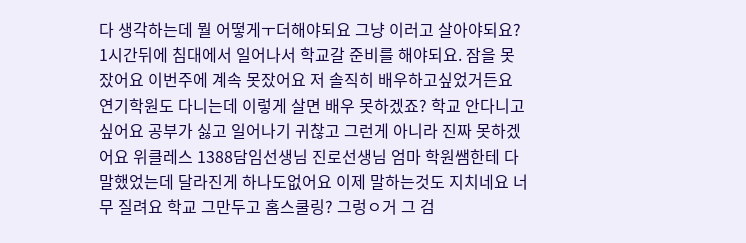다 생각하는데 뭘 어떻게ㅜ더해야되요 그냥 이러고 살아야되요? 1시간뒤에 침대에서 일어나서 학교갈 준비를 해야되요. 잠을 못잤어요 이번주에 계속 못잤어요 저 솔직히 배우하고싶었거든요 연기학원도 다니는데 이렇게 살면 배우 못하겠죠? 학교 안다니고싶어요 공부가 싫고 일어나기 귀찮고 그런게 아니라 진짜 못하겠어요 위클레스 1388담임선생님 진로선생님 엄마 학원쌤한테 다 말했었는데 달라진게 하나도없어요 이제 말하는것도 지치네요 너무 질려요 학교 그만두고 홈스쿨링? 그렁ㅇ거 그 검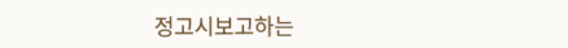정고시보고하는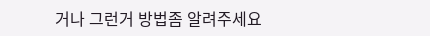거나 그런거 방법좀 알려주세요